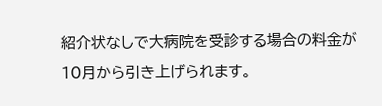紹介状なしで大病院を受診する場合の料金が10月から引き上げられます。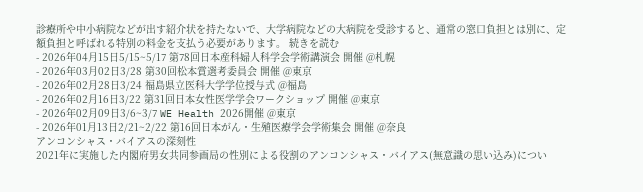診療所や中小病院などが出す紹介状を持たないで、大学病院などの大病院を受診すると、通常の窓口負担とは別に、定額負担と呼ばれる特別の料金を支払う必要があります。 続きを読む
- 2026年04月15日5/15~5/17 第78回日本産科婦人科学会学術講演会 開催 @札幌
- 2026年03月02日3/28 第30回松本賞選考委員会 開催 @東京
- 2026年02月28日3/24 福島県立医科大学学位授与式 @福島
- 2026年02月16日3/22 第31回日本女性医学学会ワークショップ 開催 @東京
- 2026年02月09日3/6~3/7 WE Health 2026開催 @東京
- 2026年01月13日2/21~2/22 第16回日本がん・生殖医療学会学術集会 開催 @奈良
アンコンシャス・バイアスの深刻性
2021年に実施した内閣府男女共同参画局の性別による役割のアンコンシャス・バイアス(無意識の思い込み)につい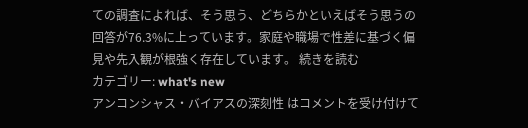ての調査によれば、そう思う、どちらかといえばそう思うの回答が76.3%に上っています。家庭や職場で性差に基づく偏見や先入観が根強く存在しています。 続きを読む
カテゴリー: what's new
アンコンシャス・バイアスの深刻性 はコメントを受け付けて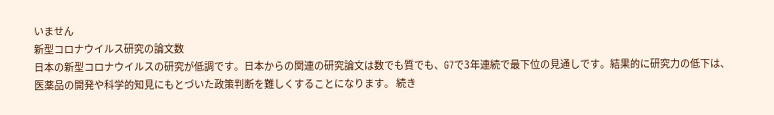いません
新型コロナウイルス研究の論文数
日本の新型コロナウイルスの研究が低調です。日本からの関連の研究論文は数でも質でも、G7で3年連続で最下位の見通しです。結果的に研究力の低下は、医薬品の開発や科学的知見にもとづいた政策判断を難しくすることになります。 続き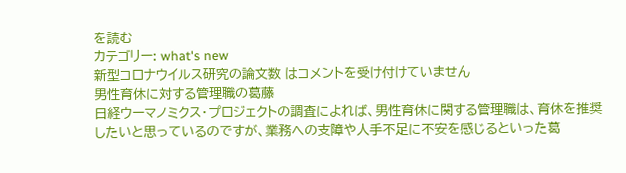を読む
カテゴリー: what's new
新型コロナウイルス研究の論文数 はコメントを受け付けていません
男性育休に対する管理職の葛藤
日経ウーマノミクス・プロジェクトの調査によれば、男性育休に関する管理職は、育休を推奨したいと思っているのですが、業務への支障や人手不足に不安を感じるといった葛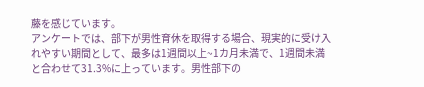藤を感じています。
アンケートでは、部下が男性育休を取得する場合、現実的に受け入れやすい期間として、最多は1週間以上~1カ月未満で、1週間未満と合わせて31.3%に上っています。男性部下の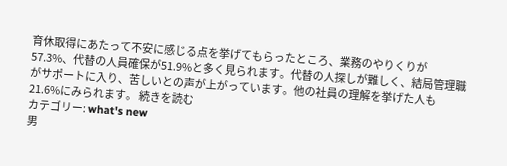育休取得にあたって不安に感じる点を挙げてもらったところ、業務のやりくりが57.3%、代替の人員確保が51.9%と多く見られます。代替の人探しが難しく、結局管理職がサポートに入り、苦しいとの声が上がっています。他の社員の理解を挙げた人も21.6%にみられます。 続きを読む
カテゴリー: what's new
男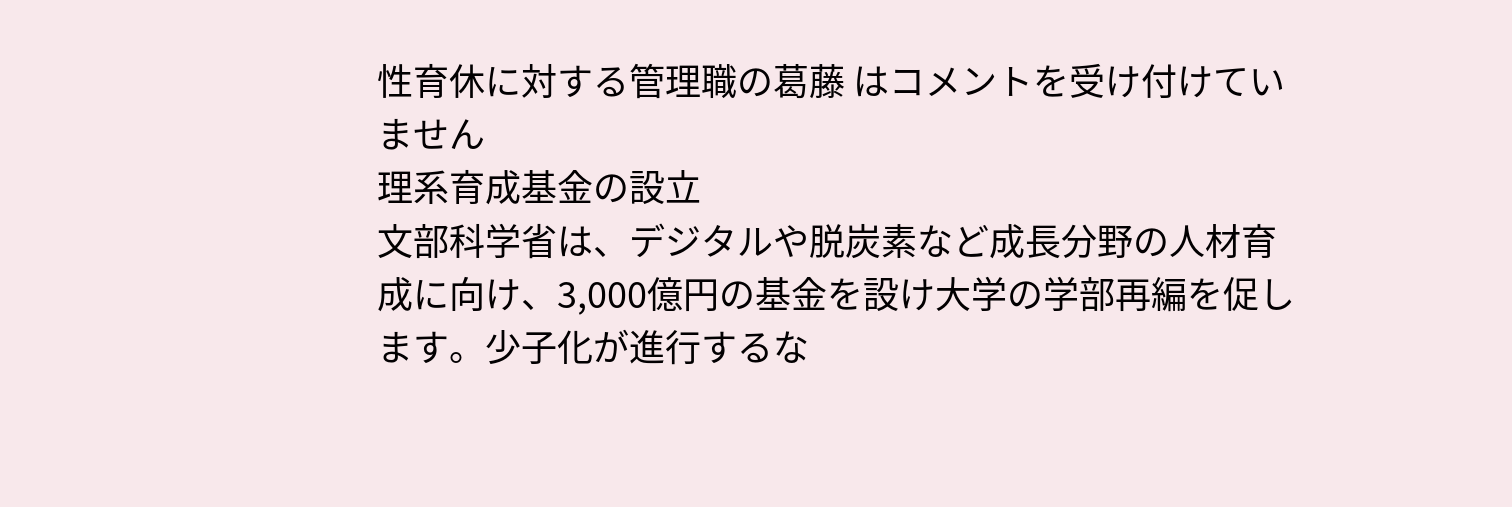性育休に対する管理職の葛藤 はコメントを受け付けていません
理系育成基金の設立
文部科学省は、デジタルや脱炭素など成長分野の人材育成に向け、3,000億円の基金を設け大学の学部再編を促します。少子化が進行するな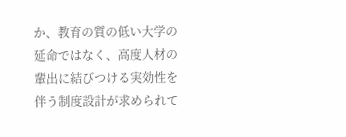か、教育の質の低い大学の延命ではなく、高度人材の輩出に結びつける実効性を伴う制度設計が求められて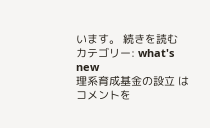います。 続きを読む
カテゴリー: what's new
理系育成基金の設立 はコメントを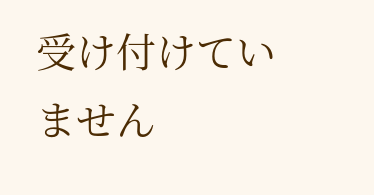受け付けていません